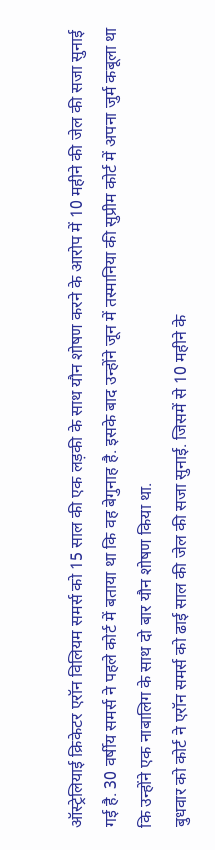ऑस्ट्रेलियाई क्रिकेटर एरॉन विलियम समर्स को 15 साल की एक लड़की के साथ यौन शोषण करने के आरोप में 10 महीने की जेल की सजा सुनाई गई है. 30 वर्षीय समर्स ने पहले कोर्ट में बताया था कि वह बेगुनाह है. इसके बाद उन्होंने जून में तस्मानिया की सुप्रीम कोर्ट में अपना जुर्म कबूला था कि उन्होंने एक नाबालिग के साथ दो बार यौन शोषण किया था.
बुधवार को कोर्ट ने एरॉन समर्स को ढाई साल की जेल की सजा सुनाई. जिसमें से 10 महीने के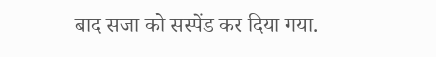बाद सजा को सस्पेंड कर दिया गया.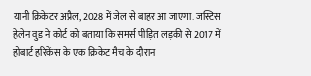यानी क्रिकेटर अप्रैल, 2028 में जेल से बाहर आ जाएगा. जस्टिस हेलेन वुड ने कोर्ट को बताया कि समर्स पीड़ित लड़की से 2017 में होबार्ट हरिकेंस के एक क्रिकेट मैच के दौरान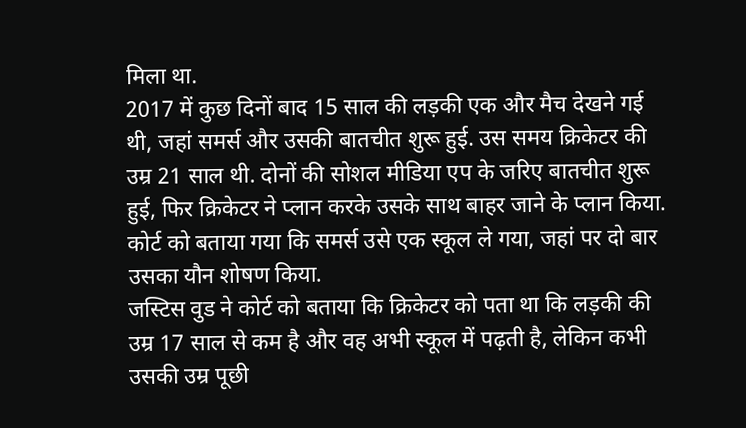मिला था.
2017 में कुछ दिनों बाद 15 साल की लड़की एक और मैच देखने गई थी, जहां समर्स और उसकी बातचीत शुरू हुई. उस समय क्रिकेटर की उम्र 21 साल थी. दोनों की सोशल मीडिया एप के जरिए बातचीत शुरू हुई, फिर क्रिकेटर ने प्लान करके उसके साथ बाहर जाने के प्लान किया. कोर्ट को बताया गया कि समर्स उसे एक स्कूल ले गया, जहां पर दो बार उसका यौन शोषण किया.
जस्टिस वुड ने कोर्ट को बताया कि क्रिकेटर को पता था कि लड़की की उम्र 17 साल से कम है और वह अभी स्कूल में पढ़ती है, लेकिन कभी उसकी उम्र पूछी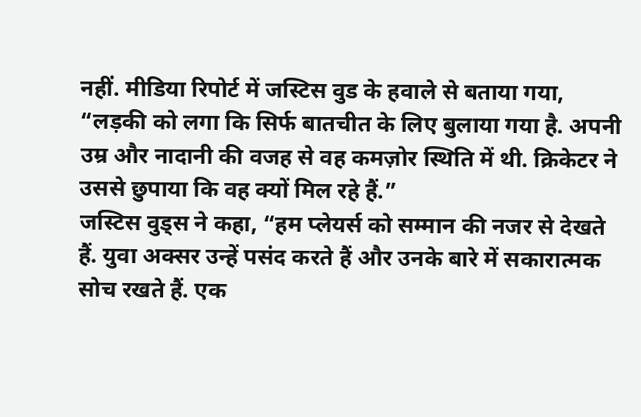नहीं. मीडिया रिपोर्ट में जस्टिस वुड के हवाले से बताया गया, “लड़की को लगा कि सिर्फ बातचीत के लिए बुलाया गया है. अपनी उम्र और नादानी की वजह से वह कमज़ोर स्थिति में थी. क्रिकेटर ने उससे छुपाया कि वह क्यों मिल रहे हैं.”
जस्टिस वुड्स ने कहा, “हम प्लेयर्स को सम्मान की नजर से देखते हैं. युवा अक्सर उन्हें पसंद करते हैं और उनके बारे में सकारात्मक सोच रखते हैं. एक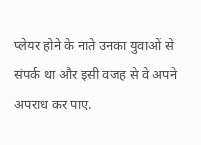प्लेयर होने के नाते उनका युवाओं से संपर्क था और इसी वजह से वे अपने अपराध कर पाए.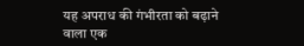यह अपराध की गंभीरता को बढ़ाने वाला एक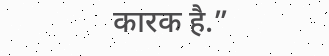कारक है.”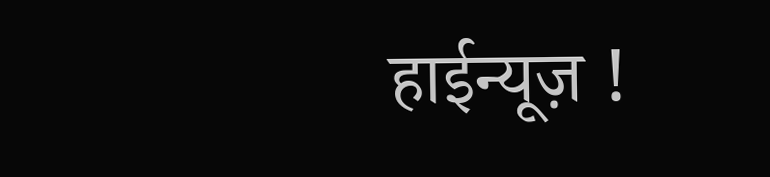हाईन्यूज़ !